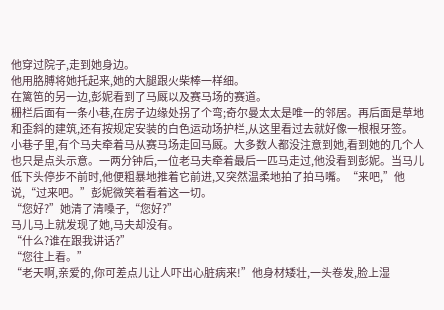他穿过院子,走到她身边。
他用胳膊将她托起来,她的大腿跟火柴棒一样细。
在篱笆的另一边,彭妮看到了马厩以及赛马场的赛道。
栅栏后面有一条小巷,在房子边缘处拐了个弯;奇尔曼太太是唯一的邻居。再后面是草地和歪斜的建筑,还有按规定安装的白色运动场护栏,从这里看过去就好像一根根牙签。
小巷子里,有个马夫牵着马从赛马场走回马厩。大多数人都没注意到她,看到她的几个人也只是点头示意。一两分钟后,一位老马夫牵着最后一匹马走过,他没看到彭妮。当马儿低下头停步不前时,他便粗暴地推着它前进,又突然温柔地拍了拍马嘴。“来吧,”他说,“过来吧。”彭妮微笑着看着这一切。
“您好?”她清了清嗓子,“您好?”
马儿马上就发现了她,马夫却没有。
“什么?谁在跟我讲话?”
“您往上看。”
“老天啊,亲爱的,你可差点儿让人吓出心脏病来!”他身材矮壮,一头卷发,脸上湿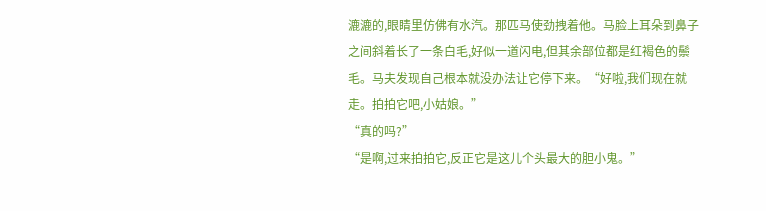漉漉的,眼睛里仿佛有水汽。那匹马使劲拽着他。马脸上耳朵到鼻子之间斜着长了一条白毛,好似一道闪电,但其余部位都是红褐色的鬃毛。马夫发现自己根本就没办法让它停下来。“好啦,我们现在就走。拍拍它吧,小姑娘。”
“真的吗?”
“是啊,过来拍拍它,反正它是这儿个头最大的胆小鬼。”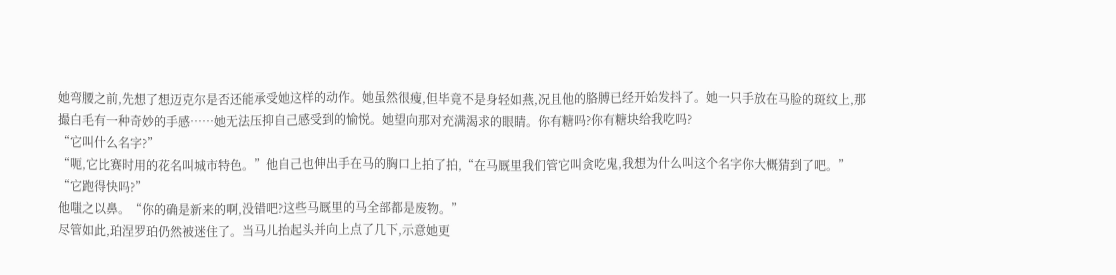她弯腰之前,先想了想迈克尔是否还能承受她这样的动作。她虽然很瘦,但毕竟不是身轻如燕,况且他的胳膊已经开始发抖了。她一只手放在马脸的斑纹上,那撮白毛有一种奇妙的手感……她无法压抑自己感受到的愉悦。她望向那对充满渴求的眼睛。你有糖吗?你有糖块给我吃吗?
“它叫什么名字?”
“呃,它比赛时用的花名叫城市特色。”他自己也伸出手在马的胸口上拍了拍,“在马厩里我们管它叫贪吃鬼,我想为什么叫这个名字你大概猜到了吧。”
“它跑得快吗?”
他嗤之以鼻。“你的确是新来的啊,没错吧?这些马厩里的马全部都是废物。”
尽管如此,珀涅罗珀仍然被迷住了。当马儿抬起头并向上点了几下,示意她更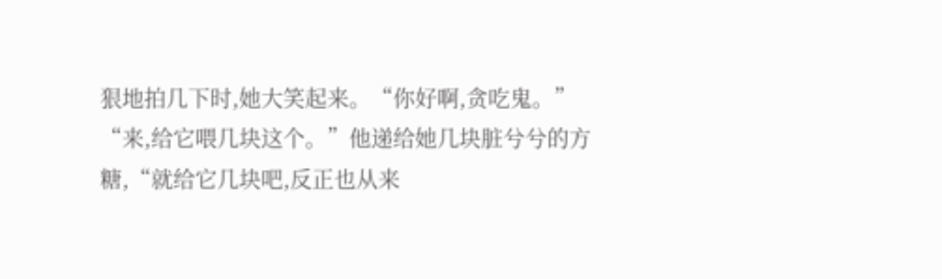狠地拍几下时,她大笑起来。“你好啊,贪吃鬼。”
“来,给它喂几块这个。”他递给她几块脏兮兮的方糖,“就给它几块吧,反正也从来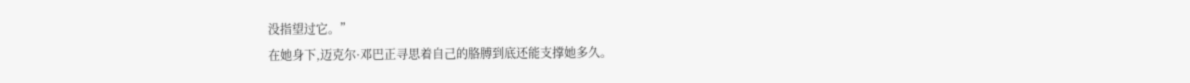没指望过它。”
在她身下,迈克尔·邓巴正寻思着自己的胳膊到底还能支撑她多久。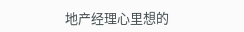地产经理心里想的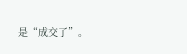是“成交了”。